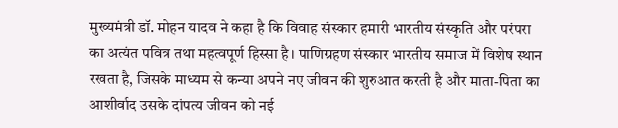मुख्यमंत्री डॉ. मोहन यादव ने कहा है कि विवाह संस्कार हमारी भारतीय संस्कृति और परंपरा का अत्यंत पवित्र तथा महत्वपूर्ण हिस्सा है। पाणिग्रहण संस्कार भारतीय समाज में विशेष स्थान रखता है, जिसके माध्यम से कन्या अपने नए जीवन की शुरुआत करती है और माता-पिता का आशीर्वाद उसके दांपत्य जीवन को नई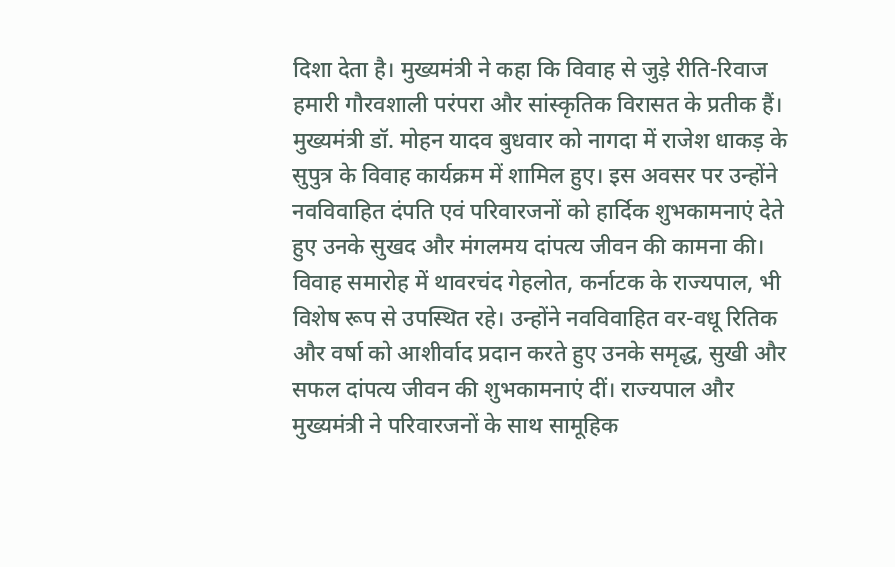दिशा देता है। मुख्यमंत्री ने कहा कि विवाह से जुड़े रीति-रिवाज हमारी गौरवशाली परंपरा और सांस्कृतिक विरासत के प्रतीक हैं।
मुख्यमंत्री डॉ. मोहन यादव बुधवार को नागदा में राजेश धाकड़ के सुपुत्र के विवाह कार्यक्रम में शामिल हुए। इस अवसर पर उन्होंने नवविवाहित दंपति एवं परिवारजनों को हार्दिक शुभकामनाएं देते हुए उनके सुखद और मंगलमय दांपत्य जीवन की कामना की।
विवाह समारोह में थावरचंद गेहलोत, कर्नाटक के राज्यपाल, भी विशेष रूप से उपस्थित रहे। उन्होंने नवविवाहित वर-वधू रितिक और वर्षा को आशीर्वाद प्रदान करते हुए उनके समृद्ध, सुखी और सफल दांपत्य जीवन की शुभकामनाएं दीं। राज्यपाल और मुख्यमंत्री ने परिवारजनों के साथ सामूहिक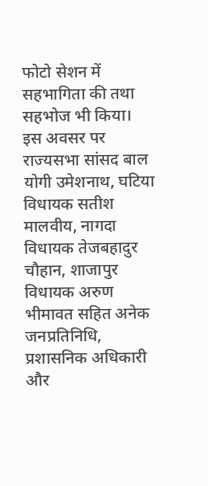फोटो सेशन में सहभागिता की तथा सहभोज भी किया।
इस अवसर पर राज्यसभा सांसद बाल योगी उमेशनाथ, घटिया विधायक सतीश मालवीय, नागदा विधायक तेजबहादुर चौहान, शाजापुर विधायक अरुण भीमावत सहित अनेक जनप्रतिनिधि, प्रशासनिक अधिकारी और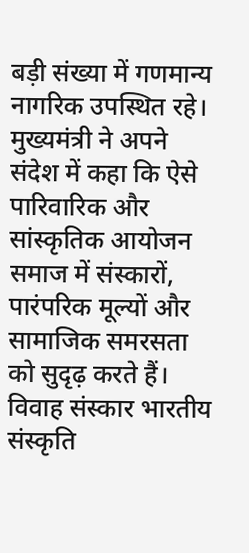बड़ी संख्या में गणमान्य नागरिक उपस्थित रहे।
मुख्यमंत्री ने अपने संदेश में कहा कि ऐसे पारिवारिक और सांस्कृतिक आयोजन समाज में संस्कारों, पारंपरिक मूल्यों और सामाजिक समरसता को सुदृढ़ करते हैं। विवाह संस्कार भारतीय संस्कृति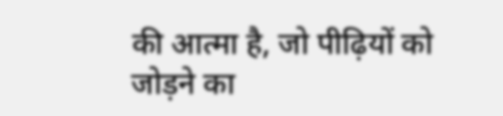की आत्मा है, जो पीढ़ियों को जोड़ने का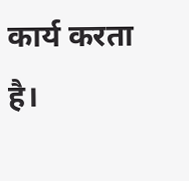कार्य करता है।